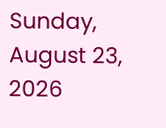Sunday, August 23, 2026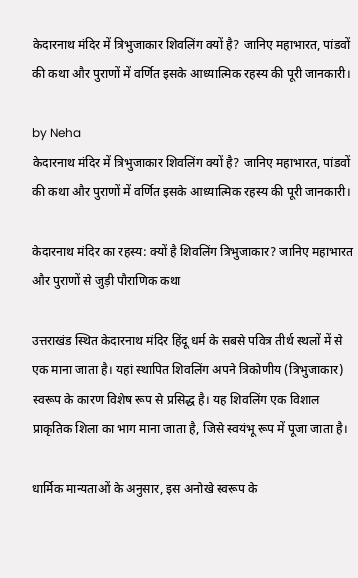केदारनाथ मंदिर में त्रिभुजाकार शिवलिंग क्यों है? जानिए महाभारत, पांडवों की कथा और पुराणों में वर्णित इसके आध्यात्मिक रहस्य की पूरी जानकारी।

by Neha
केदारनाथ मंदिर में त्रिभुजाकार शिवलिंग क्यों है? जानिए महाभारत, पांडवों की कथा और पुराणों में वर्णित इसके आध्यात्मिक रहस्य की पूरी जानकारी।

केदारनाथ मंदिर का रहस्य: क्यों है शिवलिंग त्रिभुजाकार? जानिए महाभारत और पुराणों से जुड़ी पौराणिक कथा

उत्तराखंड स्थित केदारनाथ मंदिर हिंदू धर्म के सबसे पवित्र तीर्थ स्थलों में से एक माना जाता है। यहां स्थापित शिवलिंग अपने त्रिकोणीय (त्रिभुजाकार) स्वरूप के कारण विशेष रूप से प्रसिद्ध है। यह शिवलिंग एक विशाल प्राकृतिक शिला का भाग माना जाता है, जिसे स्वयंभू रूप में पूजा जाता है।

धार्मिक मान्यताओं के अनुसार, इस अनोखे स्वरूप के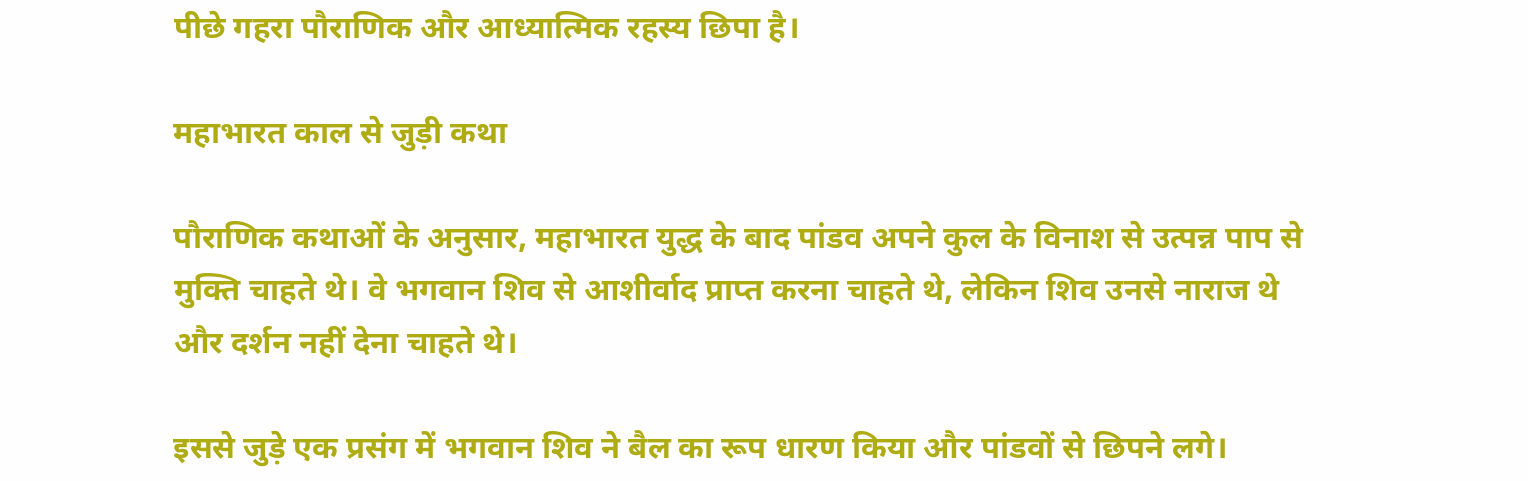पीछे गहरा पौराणिक और आध्यात्मिक रहस्य छिपा है।

महाभारत काल से जुड़ी कथा

पौराणिक कथाओं के अनुसार, महाभारत युद्ध के बाद पांडव अपने कुल के विनाश से उत्पन्न पाप से मुक्ति चाहते थे। वे भगवान शिव से आशीर्वाद प्राप्त करना चाहते थे, लेकिन शिव उनसे नाराज थे और दर्शन नहीं देना चाहते थे।

इससे जुड़े एक प्रसंग में भगवान शिव ने बैल का रूप धारण किया और पांडवों से छिपने लगे।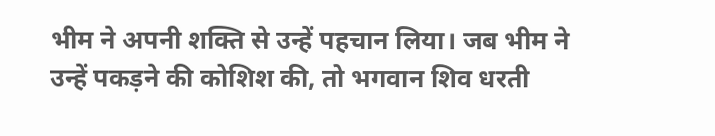भीम ने अपनी शक्ति से उन्हें पहचान लिया। जब भीम ने उन्हें पकड़ने की कोशिश की, तो भगवान शिव धरती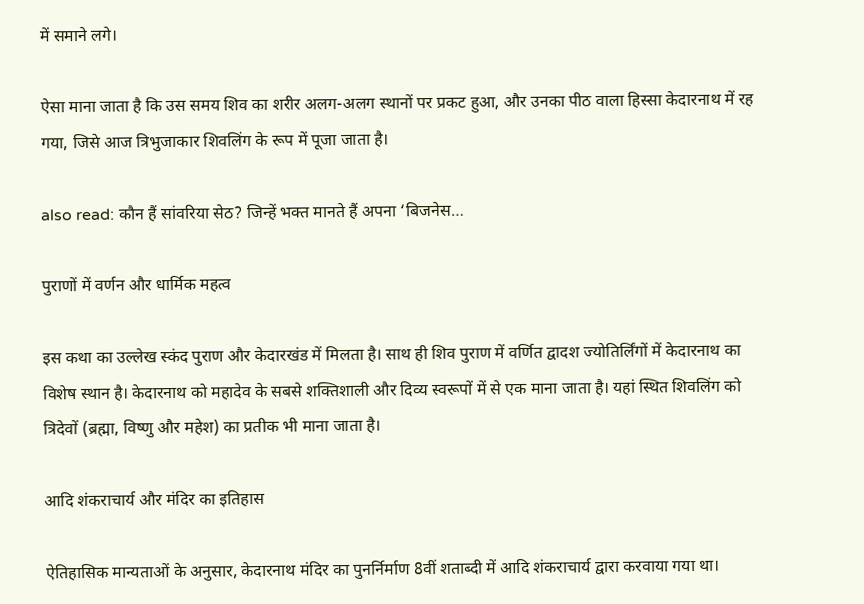में समाने लगे।

ऐसा माना जाता है कि उस समय शिव का शरीर अलग-अलग स्थानों पर प्रकट हुआ, और उनका पीठ वाला हिस्सा केदारनाथ में रह गया, जिसे आज त्रिभुजाकार शिवलिंग के रूप में पूजा जाता है।

also read: कौन हैं सांवरिया सेठ? जिन्हें भक्त मानते हैं अपना ‘बिजनेस…

पुराणों में वर्णन और धार्मिक महत्व

इस कथा का उल्लेख स्कंद पुराण और केदारखंड में मिलता है। साथ ही शिव पुराण में वर्णित द्वादश ज्योतिर्लिंगों में केदारनाथ का विशेष स्थान है। केदारनाथ को महादेव के सबसे शक्तिशाली और दिव्य स्वरूपों में से एक माना जाता है। यहां स्थित शिवलिंग को त्रिदेवों (ब्रह्मा, विष्णु और महेश) का प्रतीक भी माना जाता है।

आदि शंकराचार्य और मंदिर का इतिहास

ऐतिहासिक मान्यताओं के अनुसार, केदारनाथ मंदिर का पुनर्निर्माण 8वीं शताब्दी में आदि शंकराचार्य द्वारा करवाया गया था।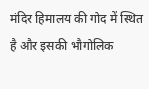मंदिर हिमालय की गोद में स्थित है और इसकी भौगोलिक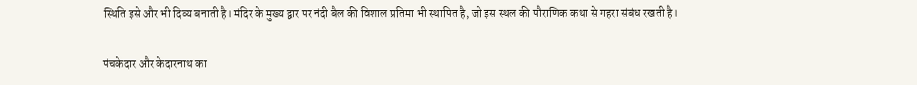स्थिति इसे और भी दिव्य बनाती है। मंदिर के मुख्य द्वार पर नंदी बैल की विशाल प्रतिमा भी स्थापित है, जो इस स्थल की पौराणिक कथा से गहरा संबंध रखती है।

पंचकेदार और केदारनाथ का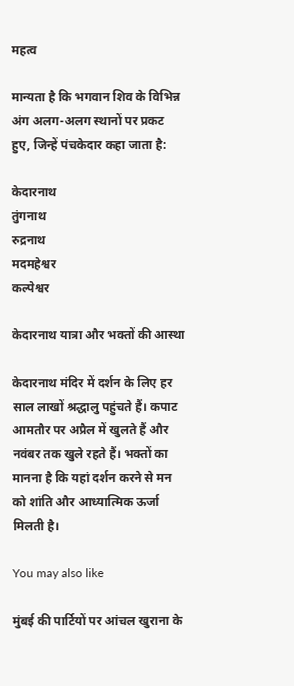महत्व

मान्यता है कि भगवान शिव के विभिन्न अंग अलग-अलग स्थानों पर प्रकट हुए, जिन्हें पंचकेदार कहा जाता है:

केदारनाथ
तुंगनाथ
रुद्रनाथ
मदमहेश्वर
कल्पेश्वर

केदारनाथ यात्रा और भक्तों की आस्था

केदारनाथ मंदिर में दर्शन के लिए हर साल लाखों श्रद्धालु पहुंचते हैं। कपाट आमतौर पर अप्रैल में खुलते हैं और नवंबर तक खुले रहते हैं। भक्तों का मानना है कि यहां दर्शन करने से मन को शांति और आध्यात्मिक ऊर्जा मिलती है।

You may also like

मुंबई की पार्टियों पर आंचल खुराना के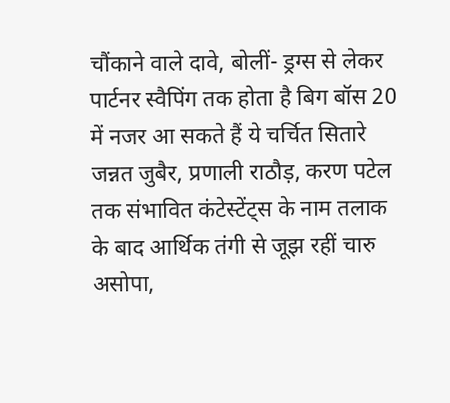चौंकाने वाले दावे, बोलीं- ड्रग्स से लेकर पार्टनर स्वैपिंग तक होता है बिग बॉस 20 में नजर आ सकते हैं ये चर्चित सितारे जन्नत जुबैर, प्रणाली राठौड़, करण पटेल तक संभावित कंटेस्टेंट्स के नाम तलाक के बाद आर्थिक तंगी से जूझ रहीं चारु असोपा,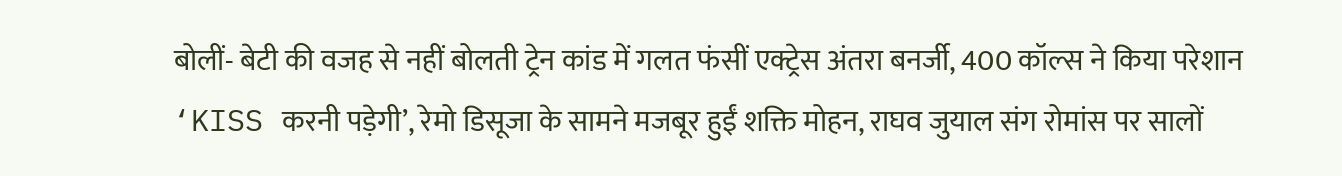बोलीं- बेटी की वजह से नहीं बोलती ट्रेन कांड में गलत फंसीं एक्ट्रेस अंतरा बनर्जी, 400 कॉल्स ने किया परेशान ‘KISS करनी पड़ेगी’, रेमो डिसूजा के सामने मजबूर हुईं शक्ति मोहन, राघव जुयाल संग रोमांस पर सालों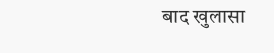बाद खुलासा